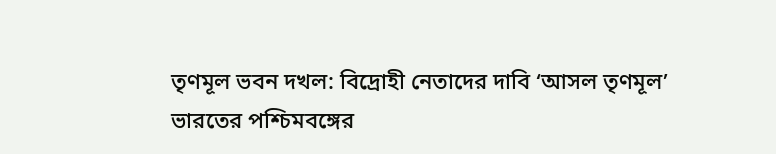তৃণমূল ভবন দখল: বিদ্রোহী নেতাদের দাবি ‘আসল তৃণমূল’
ভারতের পশ্চিমবঙ্গের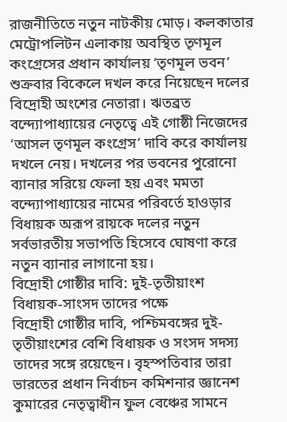রাজনীতিতে নতুন নাটকীয় মোড়। কলকাতার মেট্রোপলিটন এলাকায় অবস্থিত তৃণমূল কংগ্রেসের প্রধান কার্যালয় ‘তৃণমূল ভবন’ শুক্রবার বিকেলে দখল করে নিয়েছেন দলের বিদ্রোহী অংশের নেতারা। ঋতব্রত বন্দ্যোপাধ্যায়ের নেতৃত্বে এই গোষ্ঠী নিজেদের ‘আসল তৃণমূল কংগ্রেস’ দাবি করে কার্যালয় দখলে নেয়। দখলের পর ভবনের পুরোনো ব্যানার সরিয়ে ফেলা হয় এবং মমতা বন্দ্যোপাধ্যায়ের নামের পরিবর্তে হাওড়ার বিধায়ক অরূপ রায়কে দলের নতুন সর্বভারতীয় সভাপতি হিসেবে ঘোষণা করে নতুন ব্যানার লাগানো হয়।
বিদ্রোহী গোষ্ঠীর দাবি: দুই-তৃতীয়াংশ বিধায়ক-সাংসদ তাদের পক্ষে
বিদ্রোহী গোষ্ঠীর দাবি, পশ্চিমবঙ্গের দুই-তৃতীয়াংশের বেশি বিধায়ক ও সংসদ সদস্য তাদের সঙ্গে রয়েছেন। বৃহস্পতিবার তারা ভারতের প্রধান নির্বাচন কমিশনার জ্ঞানেশ কুমারের নেতৃত্বাধীন ফুল বেঞ্চের সামনে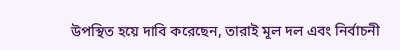উপস্থিত হয়ে দাবি করেছেন, তারাই মূল দল এবং নির্বাচনী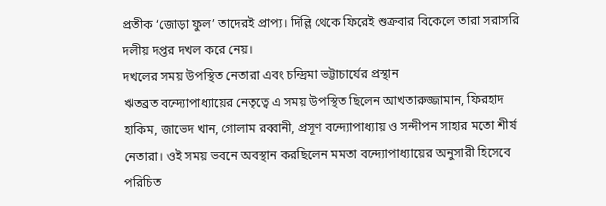প্রতীক ‘জোড়া ফুল’ তাদেরই প্রাপ্য। দিল্লি থেকে ফিরেই শুক্রবার বিকেলে তারা সরাসরি দলীয় দপ্তর দখল করে নেয়।
দখলের সময় উপস্থিত নেতারা এবং চন্দ্রিমা ভট্টাচার্যের প্রস্থান
ঋতব্রত বন্দ্যোপাধ্যায়ের নেতৃত্বে এ সময় উপস্থিত ছিলেন আখতারুজ্জামান, ফিরহাদ হাকিম, জাভেদ খান, গোলাম রব্বানী, প্রসূণ বন্দ্যোপাধ্যায় ও সন্দীপন সাহার মতো শীর্ষ নেতারা। ওই সময় ভবনে অবস্থান করছিলেন মমতা বন্দ্যোপাধ্যায়ের অনুসারী হিসেবে পরিচিত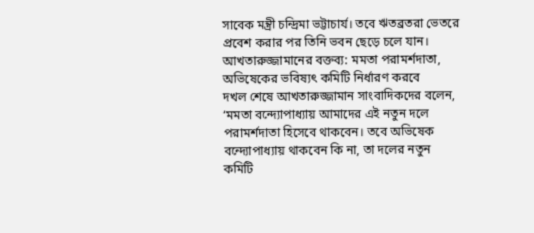সাবেক মন্ত্রী চন্দ্রিমা ভট্টাচার্য। তবে ঋতব্রতরা ভেতরে প্রবেশ করার পর তিনি ভবন ছেড়ে চলে যান।
আখতারুজ্জামানের বক্তব্য: মমতা পরামর্শদাতা, অভিষেকের ভবিষ্যৎ কমিটি নির্ধারণ করবে
দখল শেষে আখতারুজ্জামান সাংবাদিকদের বলেন, ‘মমতা বন্দ্যোপাধ্যায় আমাদের এই নতুন দলে পরামর্শদাতা হিসেবে থাকবেন। তবে অভিষেক বন্দ্যোপাধ্যায় থাকবেন কি না, তা দলের নতুন কমিটি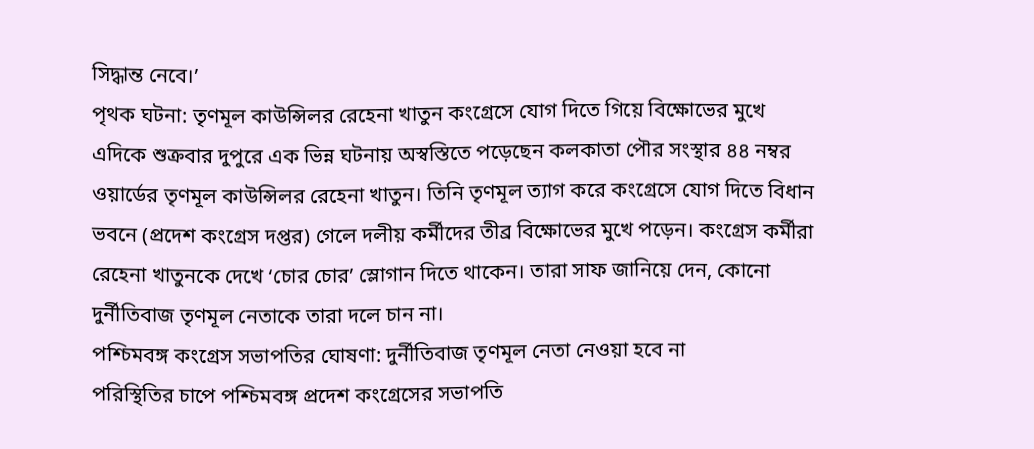সিদ্ধান্ত নেবে।’
পৃথক ঘটনা: তৃণমূল কাউন্সিলর রেহেনা খাতুন কংগ্রেসে যোগ দিতে গিয়ে বিক্ষোভের মুখে
এদিকে শুক্রবার দুপুরে এক ভিন্ন ঘটনায় অস্বস্তিতে পড়েছেন কলকাতা পৌর সংস্থার ৪৪ নম্বর ওয়ার্ডের তৃণমূল কাউন্সিলর রেহেনা খাতুন। তিনি তৃণমূল ত্যাগ করে কংগ্রেসে যোগ দিতে বিধান ভবনে (প্রদেশ কংগ্রেস দপ্তর) গেলে দলীয় কর্মীদের তীব্র বিক্ষোভের মুখে পড়েন। কংগ্রেস কর্মীরা রেহেনা খাতুনকে দেখে ‘চোর চোর’ স্লোগান দিতে থাকেন। তারা সাফ জানিয়ে দেন, কোনো দুর্নীতিবাজ তৃণমূল নেতাকে তারা দলে চান না।
পশ্চিমবঙ্গ কংগ্রেস সভাপতির ঘোষণা: দুর্নীতিবাজ তৃণমূল নেতা নেওয়া হবে না
পরিস্থিতির চাপে পশ্চিমবঙ্গ প্রদেশ কংগ্রেসের সভাপতি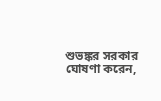শুভঙ্কর সরকার ঘোষণা করেন,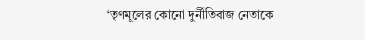‘তৃণমূলের কোনো দুর্নীতিবাজ নেতাকে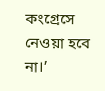কংগ্রেসে নেওয়া হবে না।’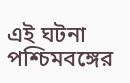এই ঘটনা পশ্চিমবঙ্গের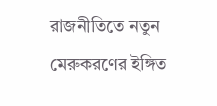রাজনীতিতে নতুন মেরুকরণের ইঙ্গিত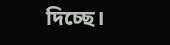দিচ্ছে।